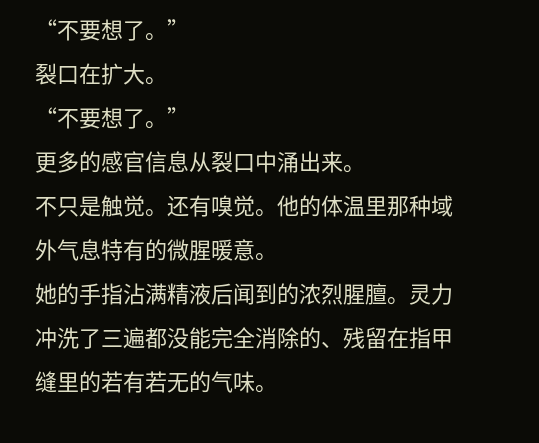“不要想了。”
裂口在扩大。
“不要想了。”
更多的感官信息从裂口中涌出来。
不只是触觉。还有嗅觉。他的体温里那种域外气息特有的微腥暖意。
她的手指沾满精液后闻到的浓烈腥膻。灵力冲洗了三遍都没能完全消除的、残留在指甲缝里的若有若无的气味。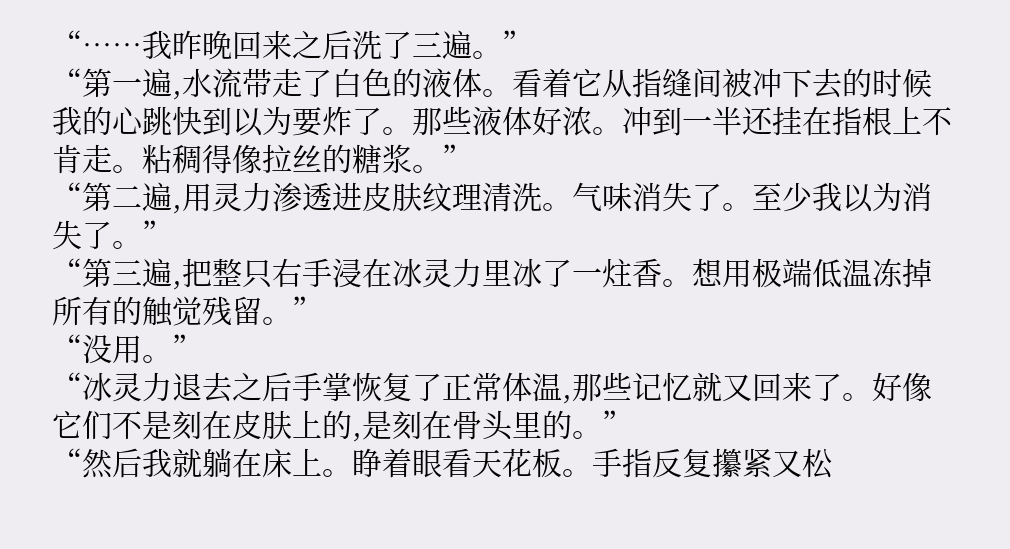“……我昨晚回来之后洗了三遍。”
“第一遍,水流带走了白色的液体。看着它从指缝间被冲下去的时候我的心跳快到以为要炸了。那些液体好浓。冲到一半还挂在指根上不肯走。粘稠得像拉丝的糖浆。”
“第二遍,用灵力渗透进皮肤纹理清洗。气味消失了。至少我以为消失了。”
“第三遍,把整只右手浸在冰灵力里冰了一炷香。想用极端低温冻掉所有的触觉残留。”
“没用。”
“冰灵力退去之后手掌恢复了正常体温,那些记忆就又回来了。好像它们不是刻在皮肤上的,是刻在骨头里的。”
“然后我就躺在床上。睁着眼看天花板。手指反复攥紧又松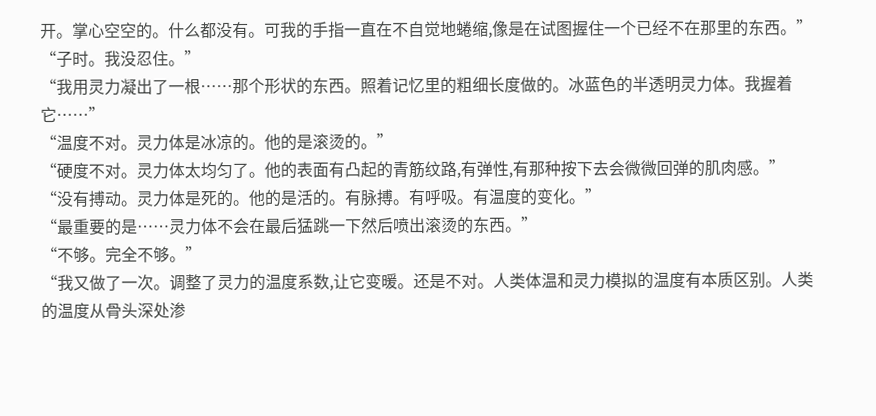开。掌心空空的。什么都没有。可我的手指一直在不自觉地蜷缩,像是在试图握住一个已经不在那里的东西。”
“子时。我没忍住。”
“我用灵力凝出了一根……那个形状的东西。照着记忆里的粗细长度做的。冰蓝色的半透明灵力体。我握着它……”
“温度不对。灵力体是冰凉的。他的是滚烫的。”
“硬度不对。灵力体太均匀了。他的表面有凸起的青筋纹路,有弹性,有那种按下去会微微回弹的肌肉感。”
“没有搏动。灵力体是死的。他的是活的。有脉搏。有呼吸。有温度的变化。”
“最重要的是……灵力体不会在最后猛跳一下然后喷出滚烫的东西。”
“不够。完全不够。”
“我又做了一次。调整了灵力的温度系数,让它变暖。还是不对。人类体温和灵力模拟的温度有本质区别。人类的温度从骨头深处渗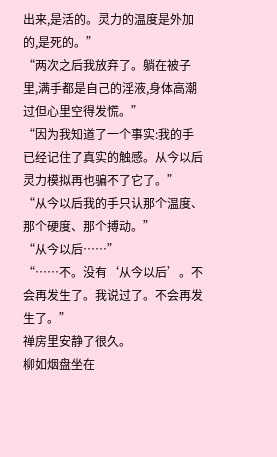出来,是活的。灵力的温度是外加的,是死的。”
“两次之后我放弃了。躺在被子里,满手都是自己的淫液,身体高潮过但心里空得发慌。”
“因为我知道了一个事实:我的手已经记住了真实的触感。从今以后灵力模拟再也骗不了它了。”
“从今以后我的手只认那个温度、那个硬度、那个搏动。”
“从今以后……”
“……不。没有‘从今以后’。不会再发生了。我说过了。不会再发生了。”
禅房里安静了很久。
柳如烟盘坐在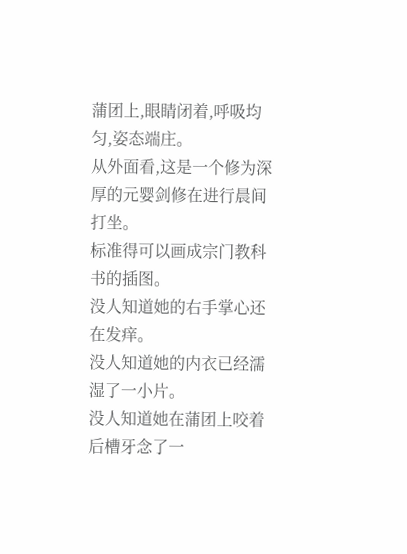蒲团上,眼睛闭着,呼吸均匀,姿态端庄。
从外面看,这是一个修为深厚的元婴剑修在进行晨间打坐。
标准得可以画成宗门教科书的插图。
没人知道她的右手掌心还在发痒。
没人知道她的内衣已经濡湿了一小片。
没人知道她在蒲团上咬着后槽牙念了一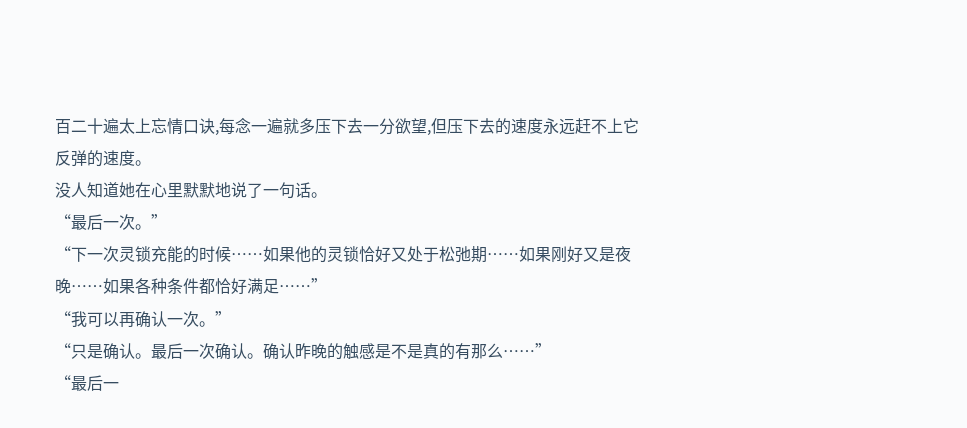百二十遍太上忘情口诀,每念一遍就多压下去一分欲望,但压下去的速度永远赶不上它反弹的速度。
没人知道她在心里默默地说了一句话。
“最后一次。”
“下一次灵锁充能的时候……如果他的灵锁恰好又处于松弛期……如果刚好又是夜晚……如果各种条件都恰好满足……”
“我可以再确认一次。”
“只是确认。最后一次确认。确认昨晚的触感是不是真的有那么……”
“最后一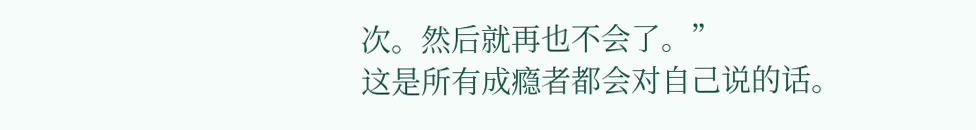次。然后就再也不会了。”
这是所有成瘾者都会对自己说的话。